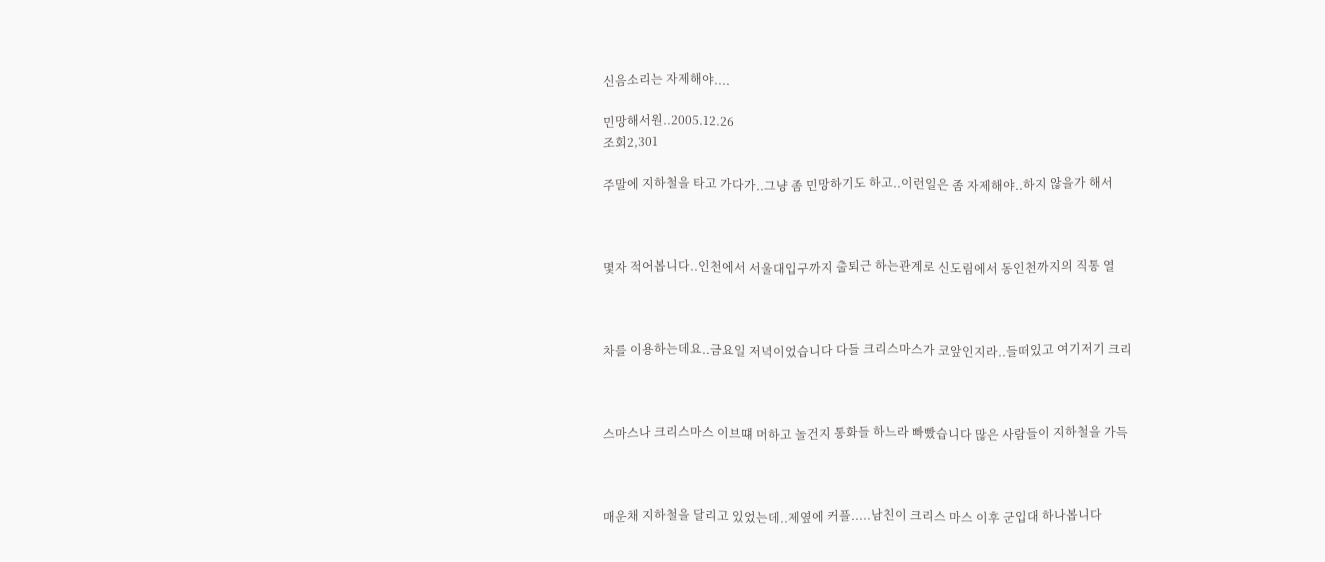신음소리는 자제해야....

민망해서원..2005.12.26
조회2,301

주말에 지하철을 타고 가다가..그냥 좀 민망하기도 하고..이런일은 좀 자제해야..하지 않을가 해서



몇자 적어봅니다..인천에서 서울대입구까지 출퇴근 하는관계로 신도림에서 동인천까지의 직통 열



차를 이용하는데요..금요일 저녁이었습니다 다들 크리스마스가 코앞인지라..들떠있고 여기저기 크리



스마스나 크리스마스 이브떄 머하고 놀건지 통화들 하느라 빠빴습니다 많은 사람들이 지하철을 가득



매운채 지하철을 달리고 있었는데..제옆에 커플.....남친이 크리스 마스 이후 군입대 하나봅니다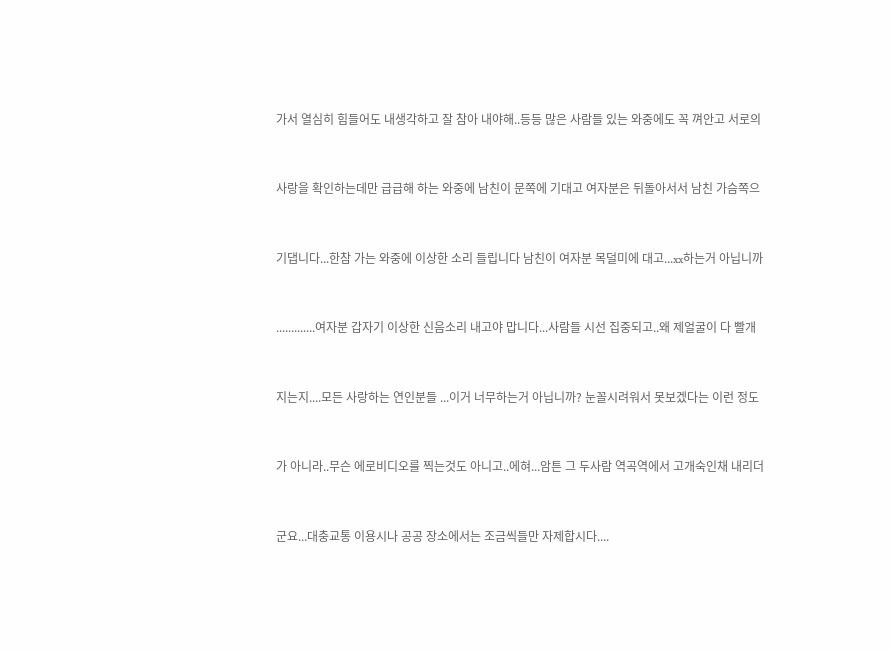가서 열심히 힘들어도 내생각하고 잘 참아 내야해..등등 많은 사람들 있는 와중에도 꼭 껴안고 서로의



사랑을 확인하는데만 급급해 하는 와중에 남친이 문쪽에 기대고 여자분은 뒤돌아서서 남친 가슴쪽으



기댑니다...한참 가는 와중에 이상한 소리 들립니다 남친이 여자분 목덜미에 대고...xx하는거 아닙니까



.............여자분 갑자기 이상한 신음소리 내고야 맙니다...사람들 시선 집중되고..왜 제얼굴이 다 빨개



지는지....모든 사랑하는 연인분들 ...이거 너무하는거 아닙니까? 눈꼴시려워서 못보겠다는 이런 정도



가 아니라..무슨 에로비디오를 찍는것도 아니고..에혀...암튼 그 두사람 역곡역에서 고개숙인채 내리더



군요...대충교통 이용시나 공공 장소에서는 조금씩들만 자제합시다....